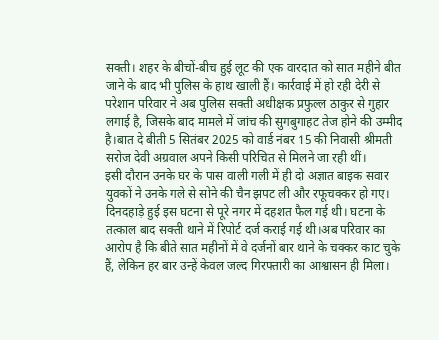सक्ती। शहर के बीचों-बीच हुई लूट की एक वारदात को सात महीने बीत जाने के बाद भी पुलिस के हाथ खाली हैं। कार्रवाई में हो रही देरी से परेशान परिवार ने अब पुलिस सक्ती अधीक्षक प्रफुल्ल ठाकुर से गुहार लगाई है, जिसके बाद मामले में जांच की सुगबुगाहट तेज होने की उम्मीद है।बात दे बीती 5 सितंबर 2025 को वार्ड नंबर 15 की निवासी श्रीमती सरोज देवी अग्रवाल अपने किसी परिचित से मिलने जा रही थीं।
इसी दौरान उनके घर के पास वाली गली में ही दो अज्ञात बाइक सवार युवकों ने उनके गले से सोने की चैन झपट ली और रफूचक्कर हो गए। दिनदहाड़े हुई इस घटना से पूरे नगर में दहशत फैल गई थी। घटना के तत्काल बाद सक्ती थाने में रिपोर्ट दर्ज कराई गई थी।अब परिवार का आरोप है कि बीते सात महीनों में वे दर्जनों बार थाने के चक्कर काट चुके हैं, लेकिन हर बार उन्हें केवल जल्द गिरफ्तारी का आश्वासन ही मिला।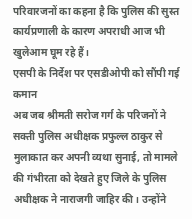परिवारजनों का कहना है कि पुलिस की सुस्त कार्यप्रणाली के कारण अपराधी आज भी खुलेआम घूम रहे हैं।
एसपी के निर्देश पर एसडीओपी को सौंपी गई कमान
अब जब श्रीमती सरोज गर्ग के परिजनों ने सक्ती पुलिस अधीक्षक प्रफुल्ल ठाकुर से मुलाकात कर अपनी व्यथा सुनाई, तो मामले की गंभीरता को देखते हुए जिले के पुलिस अधीक्षक ने नाराजगी जाहिर की। उन्होंने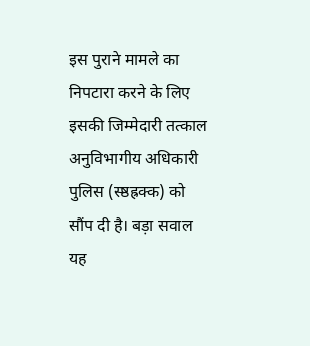इस पुराने मामले का निपटारा करने के लिए इसकी जिम्मेदारी तत्काल अनुविभागीय अधिकारी पुलिस (स्ष्ठह्रक्क) को सौंप दी है। बड़ा सवाल यह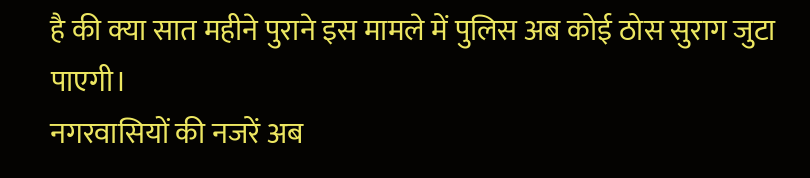है की क्या सात महीने पुराने इस मामले में पुलिस अब कोई ठोस सुराग जुटा पाएगी।
नगरवासियों की नजरें अब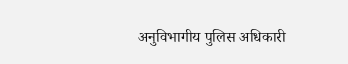अनुविभागीय पुलिस अधिकारी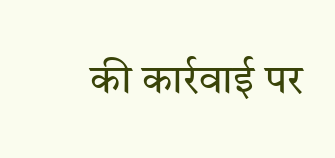की कार्रवाई पर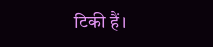टिकी हैं।